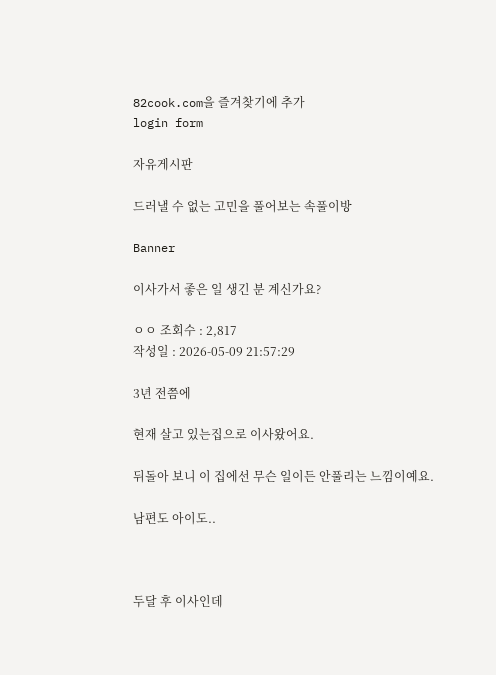82cook.com을 즐겨찾기에 추가
login form

자유게시판

드러낼 수 없는 고민을 풀어보는 속풀이방

Banner

이사가서 좋은 일 생긴 분 계신가요?

ㅇㅇ 조회수 : 2,817
작성일 : 2026-05-09 21:57:29

3년 전쯤에

현재 살고 있는집으로 이사왔어요.

뒤돌아 보니 이 집에선 무슨 일이든 안풀리는 느낌이예요.

남편도 아이도..



두달 후 이사인데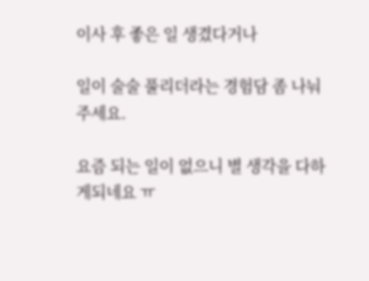이사 후 좋은 일 생겼다거나

일이 술술 풀리더라는 경험담 좀 나눠주세요.

요즘 되는 일이 없으니 별 생각을 다하게되네요 ㅠ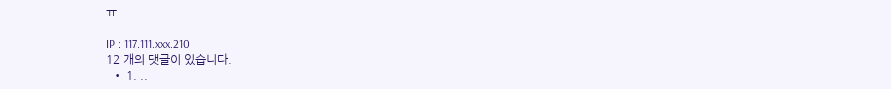ㅠ

IP : 117.111.xxx.210
12 개의 댓글이 있습니다.
  • 1. ..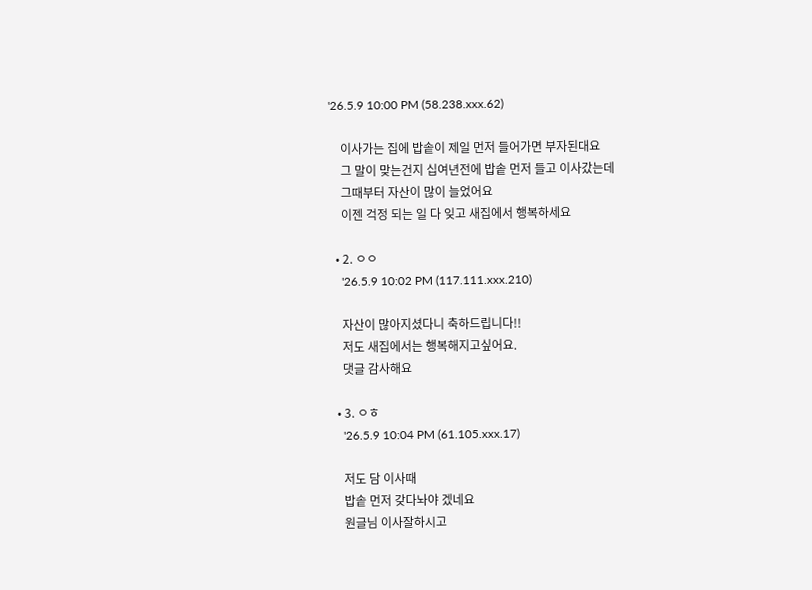'26.5.9 10:00 PM (58.238.xxx.62)

    이사가는 집에 밥솥이 제일 먼저 들어가면 부자된대요
    그 말이 맞는건지 십여년전에 밥솥 먼저 들고 이사갔는데
    그때부터 자산이 많이 늘었어요
    이젠 걱정 되는 일 다 잊고 새집에서 행복하세요

  • 2. ㅇㅇ
    '26.5.9 10:02 PM (117.111.xxx.210)

    자산이 많아지셨다니 축하드립니다!!
    저도 새집에서는 행복해지고싶어요.
    댓글 감사해요

  • 3. ㅇㅎ
    '26.5.9 10:04 PM (61.105.xxx.17)

    저도 담 이사때
    밥솥 먼저 갖다놔야 겠네요
    원글님 이사잘하시고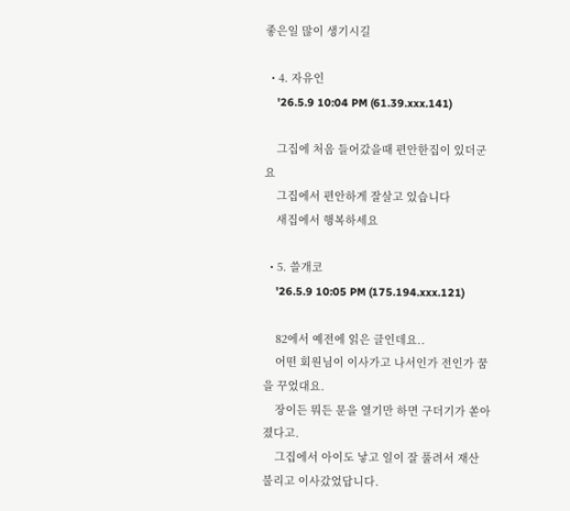좋은일 많이 생기시길

  • 4. 자유인
    '26.5.9 10:04 PM (61.39.xxx.141)

    그집에 처음 들어갔을때 편안한집이 있더군요
    그집에서 편안하게 잘살고 있습니다
    새집에서 행복하세요

  • 5. 쓸개코
    '26.5.9 10:05 PM (175.194.xxx.121)

    82에서 예전에 읽은 글인데요..
    어떤 회원님이 이사가고 나서인가 전인가 꿈을 꾸었대요.
    장이든 뭐든 문을 열기만 하면 구더기가 쏟아졌다고.
    그집에서 아이도 낳고 일이 잘 풀려서 재산 불리고 이사갔었답니다.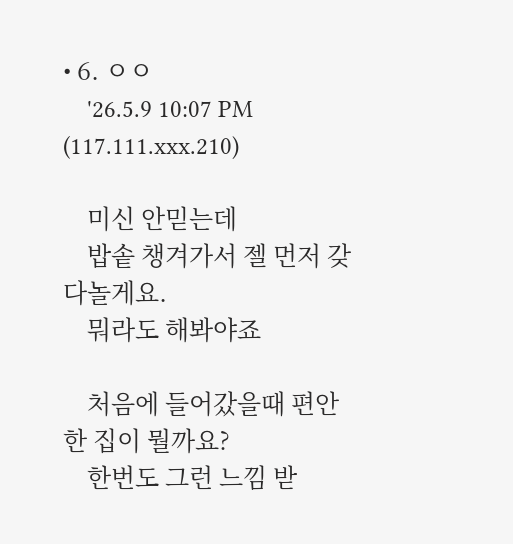• 6. ㅇㅇ
    '26.5.9 10:07 PM (117.111.xxx.210)

    미신 안믿는데
    밥솥 챙겨가서 젤 먼저 갖다놀게요.
    뭐라도 해봐야죠

    처음에 들어갔을때 편안한 집이 뭘까요?
    한번도 그런 느낌 받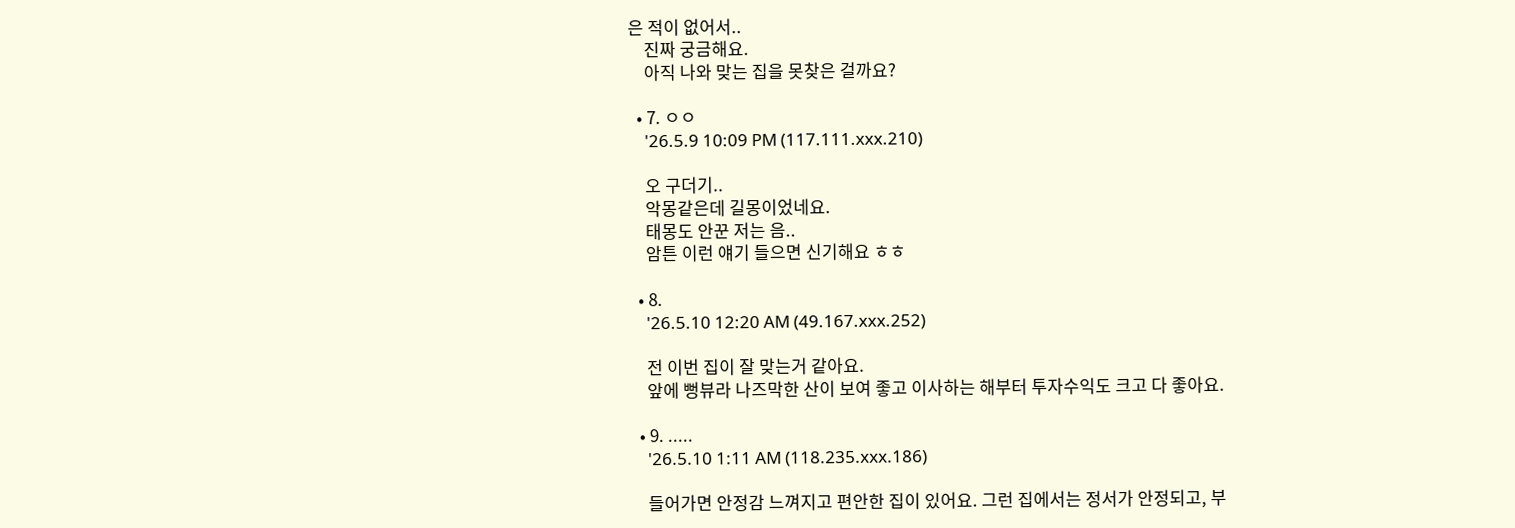은 적이 없어서..
    진짜 궁금해요.
    아직 나와 맞는 집을 못찾은 걸까요?

  • 7. ㅇㅇ
    '26.5.9 10:09 PM (117.111.xxx.210)

    오 구더기..
    악몽같은데 길몽이었네요.
    태몽도 안꾼 저는 음..
    암튼 이런 얘기 들으면 신기해요 ㅎㅎ

  • 8.
    '26.5.10 12:20 AM (49.167.xxx.252)

    전 이번 집이 잘 맞는거 같아요.
    앞에 뻥뷰라 나즈막한 산이 보여 좋고 이사하는 해부터 투자수익도 크고 다 좋아요.

  • 9. .....
    '26.5.10 1:11 AM (118.235.xxx.186)

    들어가면 안정감 느껴지고 편안한 집이 있어요. 그런 집에서는 정서가 안정되고, 부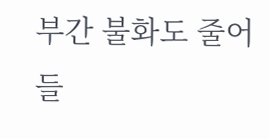부간 불화도 줄어들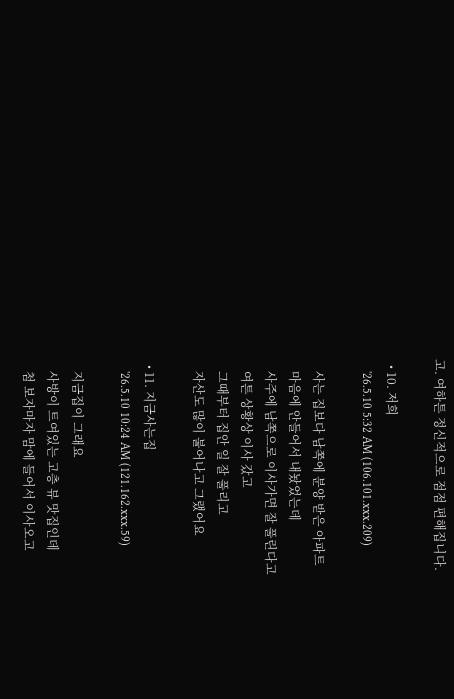고. 여하튼 정신적으로 점점 편해집니다.

  • 10. 저희
    '26.5.10 5:32 AM (106.101.xxx.209)

    사는 집보다 남쪽에 분양 받은 아파트
    마음에 안들어서 내놨었는데
    사주에 남쪽으로 이사가면 잘 풀린다고
    여튼 상황상 이사 갔고
    그때부터 집안 일 잘 풀리고
    자산도 많이 불어나고 그랬어요

  • 11. 지금사는집
    '26.5.10 10:24 AM (121.162.xxx.59)

    지금집이 그래요
    사방이 트여있는 고층 뷰 맛집인데
    첨 보자마자 맘에 들어서 이사오고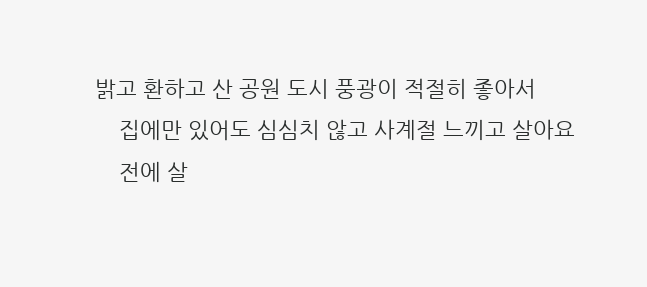밝고 환하고 산 공원 도시 풍광이 적절히 좋아서
    집에만 있어도 심심치 않고 사계절 느끼고 살아요
    전에 살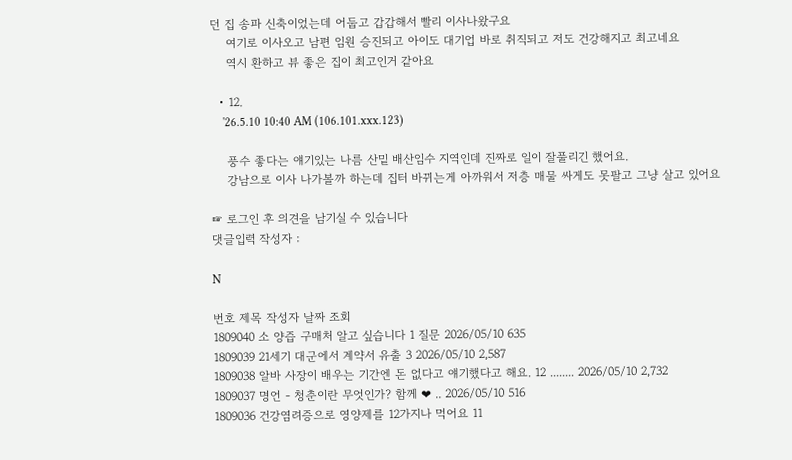던 집 송파 신축이었는데 어둡고 갑갑해서 빨리 이사나왔구요
    여기로 이사오고 남편 임원 승진되고 아이도 대기업 바로 취직되고 저도 건강해지고 최고네요
    역시 환하고 뷰 좋은 집이 최고인거 같아요

  • 12.
    '26.5.10 10:40 AM (106.101.xxx.123)

    풍수 좋다는 얘기있는 나름 산밑 배산임수 지역인데 진짜로 일이 잘풀리긴 했어요.
    강남으로 이사 나가볼까 하는데 집터 바뀌는게 아까워서 저층 매물 싸게도 못팔고 그냥 살고 있어요

☞ 로그인 후 의견을 남기실 수 있습니다
댓글입력 작성자 :

N

번호 제목 작성자 날짜 조회
1809040 소 양즙 구매처 알고 싶습니다 1 질문 2026/05/10 635
1809039 21세기 대군에서 계약서 유출 3 2026/05/10 2,587
1809038 알바 사장이 배우는 기간엔 돈 없다고 얘기했다고 해요. 12 ........ 2026/05/10 2,732
1809037 명언 - 청춘이란 무엇인가? 함께 ❤ .. 2026/05/10 516
1809036 건강염려증으로 영양제를 12가지나 먹어요 11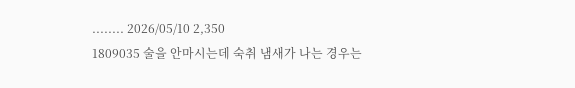........ 2026/05/10 2,350
1809035 술을 안마시는데 숙취 냄새가 나는 경우는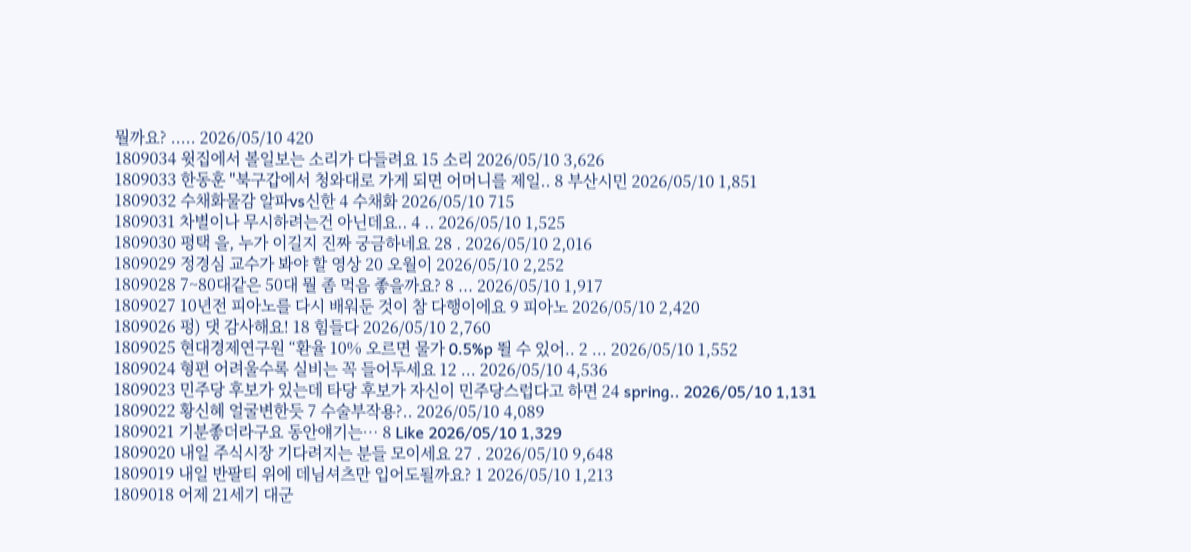뭘까요? ..... 2026/05/10 420
1809034 윗집에서 볼일보는 소리가 다들려요 15 소리 2026/05/10 3,626
1809033 한동훈 "북구갑에서 청와대로 가게 되면 어머니를 제일.. 8 부산시민 2026/05/10 1,851
1809032 수채화물감 알파vs신한 4 수채화 2026/05/10 715
1809031 차별이나 무시하려는건 아닌데요.. 4 .. 2026/05/10 1,525
1809030 평택 을, 누가 이길지 진짜 궁금하네요 28 . 2026/05/10 2,016
1809029 정경심 교수가 봐야 할 영상 20 오월이 2026/05/10 2,252
1809028 7~80대같은 50대 뭘 좀 먹음 좋을까요? 8 ... 2026/05/10 1,917
1809027 10년전 피아노를 다시 배워둔 것이 참 다행이에요 9 피아노 2026/05/10 2,420
1809026 펑) 댓 감사해요! 18 힘들다 2026/05/10 2,760
1809025 현대경제연구원 “환율 10% 오르면 물가 0.5%p 뛸 수 있어.. 2 ... 2026/05/10 1,552
1809024 형편 어려울수록 실비는 꼭 들어두세요 12 ... 2026/05/10 4,536
1809023 민주당 후보가 있는데 타당 후보가 자신이 민주당스럽다고 하면 24 spring.. 2026/05/10 1,131
1809022 황신혜 얼굴변한듯 7 수술부작용?.. 2026/05/10 4,089
1809021 기분좋더라구요 동안얘기는… 8 Like 2026/05/10 1,329
1809020 내일 주식시장 기다려지는 분들 모이세요 27 . 2026/05/10 9,648
1809019 내일 반팔티 위에 데님셔츠만 입어도될까요? 1 2026/05/10 1,213
1809018 어제 21세기 대군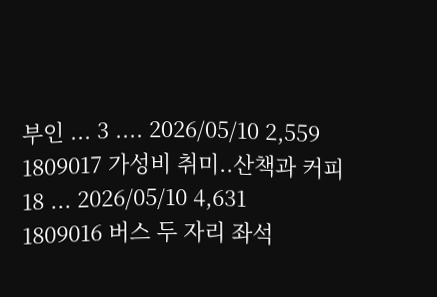부인 ... 3 .... 2026/05/10 2,559
1809017 가성비 취미..산책과 커피 18 ... 2026/05/10 4,631
1809016 버스 두 자리 좌석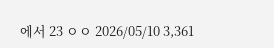에서 23 ㅇㅇ 2026/05/10 3,361